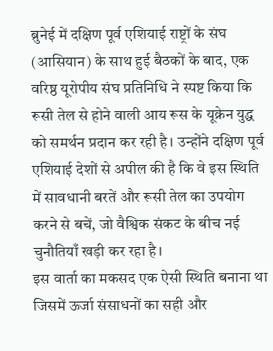ब्रुनेई में दक्षिण पूर्व एशियाई राष्ट्रों के संघ (आसियान) के साथ हुई बैठकों के बाद, एक वरिष्ठ यूरोपीय संघ प्रतिनिधि ने स्पष्ट किया कि रूसी तेल से होने वाली आय रूस के यूक्रेन युद्ध को समर्थन प्रदान कर रही है। उन्होंने दक्षिण पूर्व एशियाई देशों से अपील की है कि वे इस स्थिति में सावधानी बरतें और रूसी तेल का उपयोग करने से बचें, जो वैश्विक संकट के बीच नई चुनौतियाँ खड़ी कर रहा है।
इस वार्ता का मकसद एक ऐसी स्थिति बनाना था जिसमें ऊर्जा संसाधनों का सही और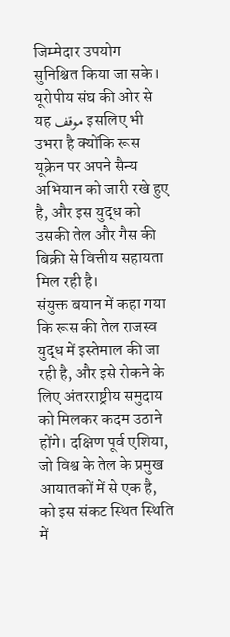जिम्मेदार उपयोग सुनिश्चित किया जा सके। यूरोपीय संघ की ओर से यह موقف इसलिए भी उभरा है क्योंकि रूस यूक्रेन पर अपने सैन्य अभियान को जारी रखे हुए है, और इस युद्ध को उसकी तेल और गैस की बिक्री से वित्तीय सहायता मिल रही है।
संयुक्त बयान में कहा गया कि रूस की तेल राजस्व युद्ध में इस्तेमाल की जा रही है, और इसे रोकने के लिए अंतरराष्ट्रीय समुदाय को मिलकर कदम उठाने होंगे। दक्षिण पूर्व एशिया, जो विश्व के तेल के प्रमुख आयातकों में से एक है, को इस संकट स्थित स्थिति में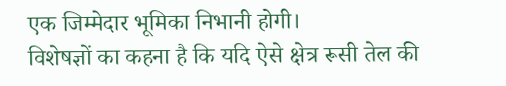एक जिम्मेदार भूमिका निभानी होगी।
विशेषज्ञों का कहना है कि यदि ऐसे क्षेत्र रूसी तेल की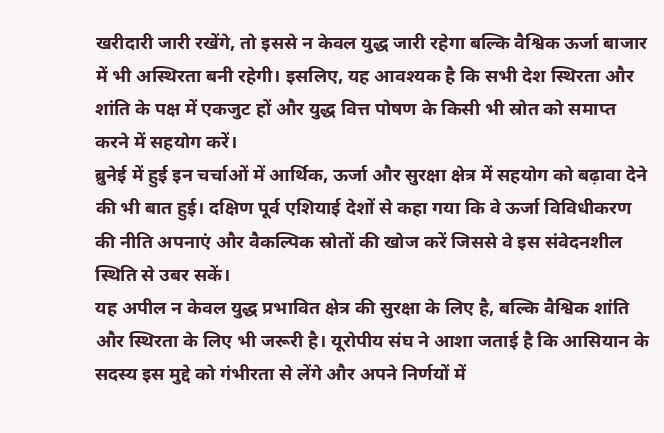खरीदारी जारी रखेंगे, तो इससे न केवल युद्ध जारी रहेगा बल्कि वैश्विक ऊर्जा बाजार में भी अस्थिरता बनी रहेगी। इसलिए, यह आवश्यक है कि सभी देश स्थिरता और शांति के पक्ष में एकजुट हों और युद्ध वित्त पोषण के किसी भी स्रोत को समाप्त करने में सहयोग करें।
ब्रुनेई में हुई इन चर्चाओं में आर्थिक, ऊर्जा और सुरक्षा क्षेत्र में सहयोग को बढ़ावा देने की भी बात हुई। दक्षिण पूर्व एशियाई देशों से कहा गया कि वे ऊर्जा विविधीकरण की नीति अपनाएं और वैकल्पिक स्रोतों की खोज करें जिससे वे इस संवेदनशील स्थिति से उबर सकें।
यह अपील न केवल युद्ध प्रभावित क्षेत्र की सुरक्षा के लिए है, बल्कि वैश्विक शांति और स्थिरता के लिए भी जरूरी है। यूरोपीय संघ ने आशा जताई है कि आसियान के सदस्य इस मुद्दे को गंभीरता से लेंगे और अपने निर्णयों में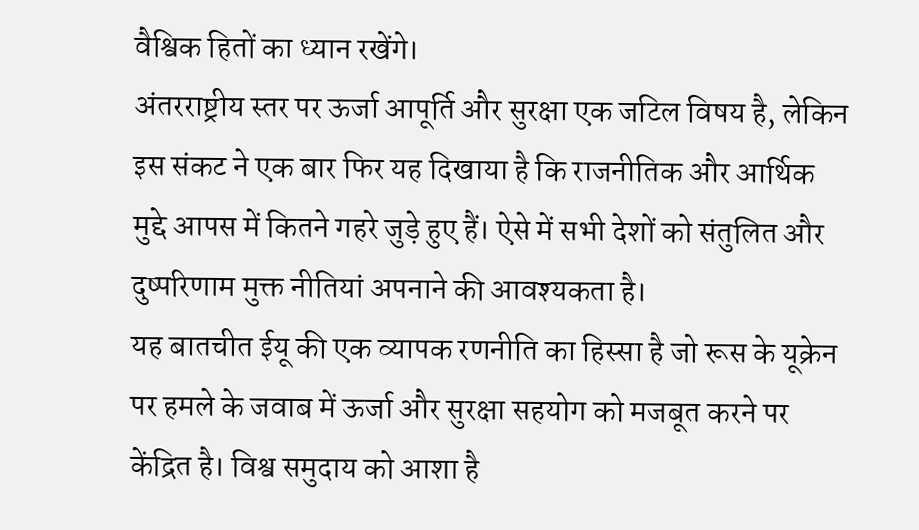वैश्विक हितों का ध्यान रखेंगे।
अंतरराष्ट्रीय स्तर पर ऊर्जा आपूर्ति और सुरक्षा एक जटिल विषय है, लेकिन इस संकट ने एक बार फिर यह दिखाया है कि राजनीतिक और आर्थिक मुद्दे आपस में कितने गहरे जुड़े हुए हैं। ऐसे में सभी देशों को संतुलित और दुष्परिणाम मुक्त नीतियां अपनाने की आवश्यकता है।
यह बातचीत ईयू की एक व्यापक रणनीति का हिस्सा है जो रूस के यूक्रेन पर हमले के जवाब में ऊर्जा और सुरक्षा सहयोग को मजबूत करने पर केंद्रित है। विश्व समुदाय को आशा है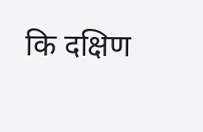कि दक्षिण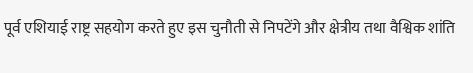पूर्व एशियाई राष्ट्र सहयोग करते हुए इस चुनौती से निपटेंगे और क्षेत्रीय तथा वैश्विक शांति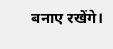बनाए रखेंगे।